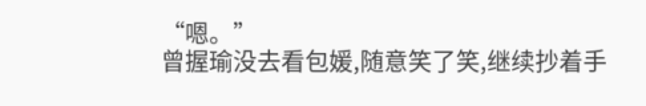“嗯。”
曾握瑜没去看包媛,随意笑了笑,继续抄着手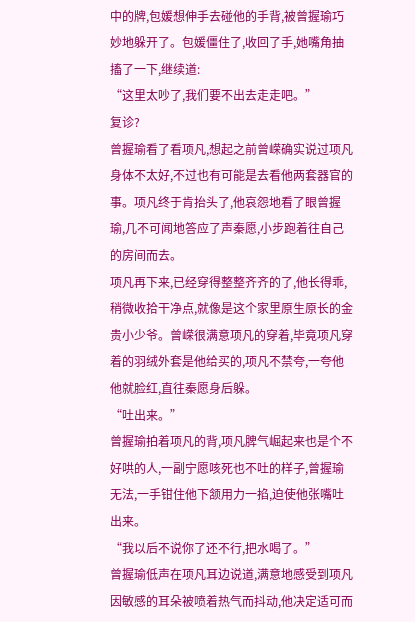中的牌,包媛想伸手去碰他的手背,被曾握瑜巧妙地躲开了。包媛僵住了,收回了手,她嘴角抽搐了一下,继续道:
“这里太吵了,我们要不出去走走吧。”
复诊?
曾握瑜看了看项凡,想起之前曾嵘确实说过项凡身体不太好,不过也有可能是去看他两套器官的事。项凡终于肯抬头了,他哀怨地看了眼曾握瑜,几不可闻地答应了声秦愿,小步跑着往自己的房间而去。
项凡再下来,已经穿得整整齐齐的了,他长得乖,稍微收拾干净点,就像是这个家里原生原长的金贵小少爷。曾嵘很满意项凡的穿着,毕竟项凡穿着的羽绒外套是他给买的,项凡不禁夸,一夸他他就脸红,直往秦愿身后躲。
“吐出来。”
曾握瑜拍着项凡的背,项凡脾气崛起来也是个不好哄的人,一副宁愿咳死也不吐的样子,曾握瑜无法,一手钳住他下颔用力一掐,迫使他张嘴吐出来。
“我以后不说你了还不行,把水喝了。”
曾握瑜低声在项凡耳边说道,满意地感受到项凡因敏感的耳朵被喷着热气而抖动,他决定适可而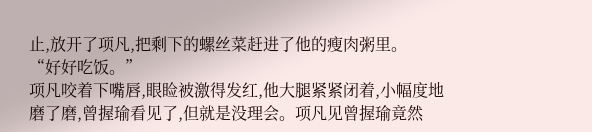止,放开了项凡,把剩下的螺丝菜赶进了他的瘦肉粥里。
“好好吃饭。”
项凡咬着下嘴唇,眼睑被激得发红,他大腿紧紧闭着,小幅度地磨了磨,曾握瑜看见了,但就是没理会。项凡见曾握瑜竟然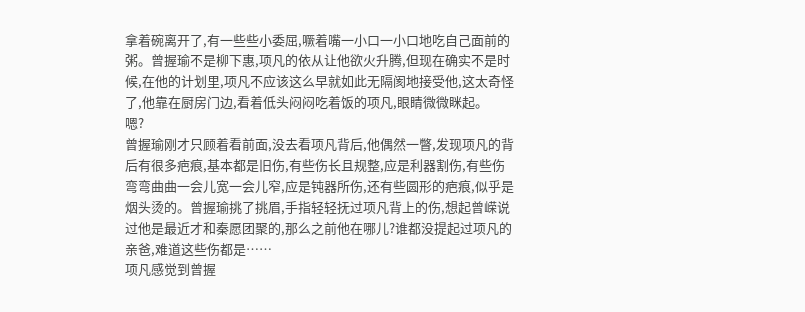拿着碗离开了,有一些些小委屈,噘着嘴一小口一小口地吃自己面前的粥。曾握瑜不是柳下惠,项凡的依从让他欲火升腾,但现在确实不是时候,在他的计划里,项凡不应该这么早就如此无隔阂地接受他,这太奇怪了,他靠在厨房门边,看着低头闷闷吃着饭的项凡,眼睛微微眯起。
嗯?
曾握瑜刚才只顾着看前面,没去看项凡背后,他偶然一瞥,发现项凡的背后有很多疤痕,基本都是旧伤,有些伤长且规整,应是利器割伤,有些伤弯弯曲曲一会儿宽一会儿窄,应是钝器所伤,还有些圆形的疤痕,似乎是烟头烫的。曾握瑜挑了挑眉,手指轻轻抚过项凡背上的伤,想起曾嵘说过他是最近才和秦愿团聚的,那么之前他在哪儿?谁都没提起过项凡的亲爸,难道这些伤都是……
项凡感觉到曾握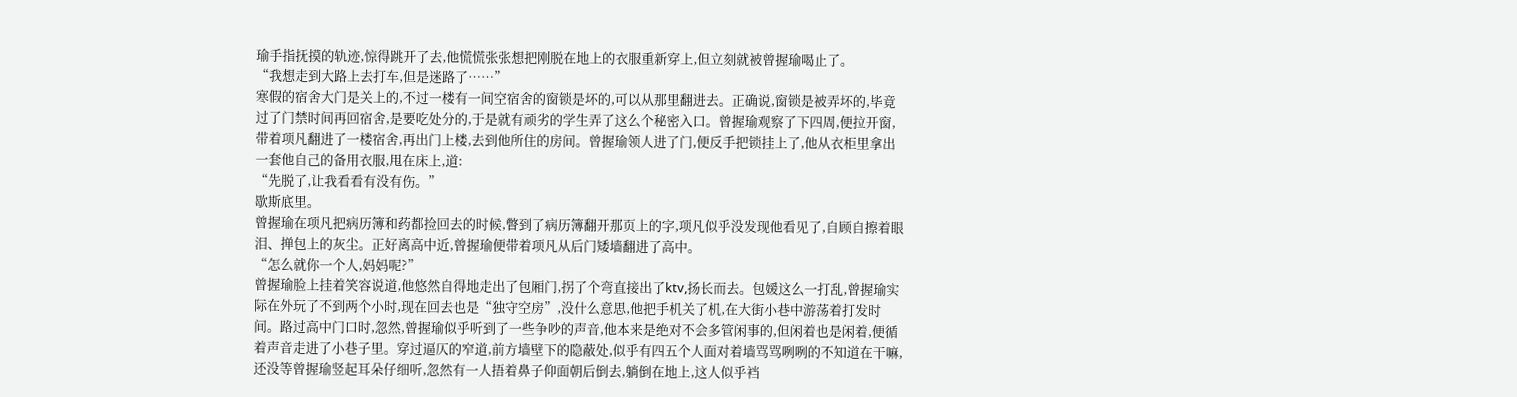瑜手指抚摸的轨迹,惊得跳开了去,他慌慌张张想把刚脱在地上的衣服重新穿上,但立刻就被曾握瑜喝止了。
“我想走到大路上去打车,但是迷路了……”
寒假的宿舍大门是关上的,不过一楼有一间空宿舍的窗锁是坏的,可以从那里翻进去。正确说,窗锁是被弄坏的,毕竟过了门禁时间再回宿舍,是要吃处分的,于是就有顽劣的学生弄了这么个秘密入口。曾握瑜观察了下四周,便拉开窗,带着项凡翻进了一楼宿舍,再出门上楼,去到他所住的房间。曾握瑜领人进了门,便反手把锁挂上了,他从衣柜里拿出一套他自己的备用衣服,甩在床上,道:
“先脱了,让我看看有没有伤。”
歇斯底里。
曾握瑜在项凡把病历簿和药都捡回去的时候,瞥到了病历簿翻开那页上的字,项凡似乎没发现他看见了,自顾自擦着眼泪、掸包上的灰尘。正好离高中近,曾握瑜便带着项凡从后门矮墙翻进了高中。
“怎么就你一个人,妈妈呢?”
曾握瑜脸上挂着笑容说道,他悠然自得地走出了包厢门,拐了个弯直接出了ktv,扬长而去。包媛这么一打乱,曾握瑜实际在外玩了不到两个小时,现在回去也是“独守空房”,没什么意思,他把手机关了机,在大街小巷中游荡着打发时间。路过高中门口时,忽然,曾握瑜似乎听到了一些争吵的声音,他本来是绝对不会多管闲事的,但闲着也是闲着,便循着声音走进了小巷子里。穿过逼仄的窄道,前方墙壁下的隐蔽处,似乎有四五个人面对着墙骂骂咧咧的不知道在干嘛,还没等曾握瑜竖起耳朵仔细听,忽然有一人捂着鼻子仰面朝后倒去,躺倒在地上,这人似乎裆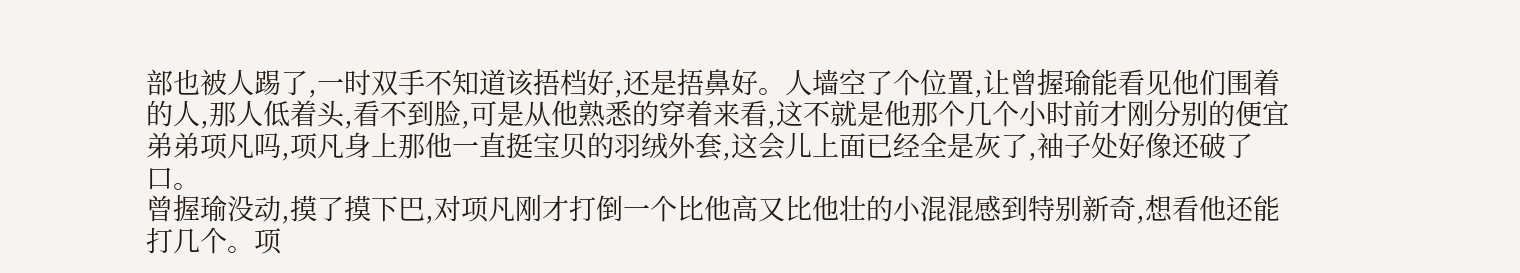部也被人踢了,一时双手不知道该捂档好,还是捂鼻好。人墙空了个位置,让曾握瑜能看见他们围着的人,那人低着头,看不到脸,可是从他熟悉的穿着来看,这不就是他那个几个小时前才刚分别的便宜弟弟项凡吗,项凡身上那他一直挺宝贝的羽绒外套,这会儿上面已经全是灰了,袖子处好像还破了口。
曾握瑜没动,摸了摸下巴,对项凡刚才打倒一个比他高又比他壮的小混混感到特别新奇,想看他还能打几个。项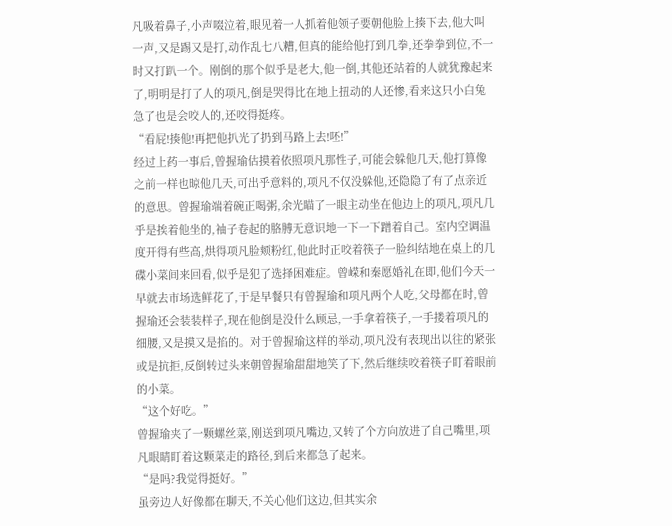凡吸着鼻子,小声啜泣着,眼见着一人抓着他领子要朝他脸上揍下去,他大叫一声,又是踢又是打,动作乱七八糟,但真的能给他打到几拳,还拳拳到位,不一时又打趴一个。刚倒的那个似乎是老大,他一倒,其他还站着的人就犹豫起来了,明明是打了人的项凡,倒是哭得比在地上扭动的人还惨,看来这只小白兔急了也是会咬人的,还咬得挺疼。
“看屁!揍他!再把他扒光了扔到马路上去!呸!”
经过上药一事后,曾握瑜估摸着依照项凡那性子,可能会躲他几天,他打算像之前一样也晾他几天,可出乎意料的,项凡不仅没躲他,还隐隐了有了点亲近的意思。曾握瑜端着碗正喝粥,余光瞄了一眼主动坐在他边上的项凡,项凡几乎是挨着他坐的,袖子卷起的胳膊无意识地一下一下蹭着自己。室内空调温度开得有些高,烘得项凡脸颊粉红,他此时正咬着筷子一脸纠结地在桌上的几碟小菜间来回看,似乎是犯了选择困难症。曾嵘和秦愿婚礼在即,他们今天一早就去市场选鲜花了,于是早餐只有曾握瑜和项凡两个人吃,父母都在时,曾握瑜还会装装样子,现在他倒是没什么顾忌,一手拿着筷子,一手搂着项凡的细腰,又是摸又是掐的。对于曾握瑜这样的举动,项凡没有表现出以往的紧张或是抗拒,反倒转过头来朝曾握瑜甜甜地笑了下,然后继续咬着筷子盯着眼前的小菜。
“这个好吃。”
曾握瑜夹了一颗螺丝菜,刚送到项凡嘴边,又转了个方向放进了自己嘴里,项凡眼睛盯着这颗菜走的路径,到后来都急了起来。
“是吗?我觉得挺好。”
虽旁边人好像都在聊天,不关心他们这边,但其实余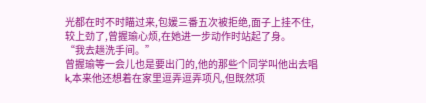光都在时不时瞄过来,包媛三番五次被拒绝,面子上挂不住,较上劲了,曾握瑜心烦,在她进一步动作时站起了身。
“我去趟洗手间。”
曾握瑜等一会儿也是要出门的,他的那些个同学叫他出去唱k,本来他还想着在家里逗弄逗弄项凡,但既然项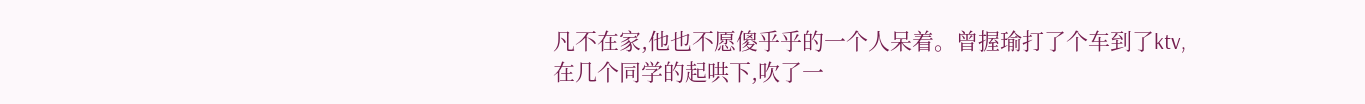凡不在家,他也不愿傻乎乎的一个人呆着。曾握瑜打了个车到了ktv,在几个同学的起哄下,吹了一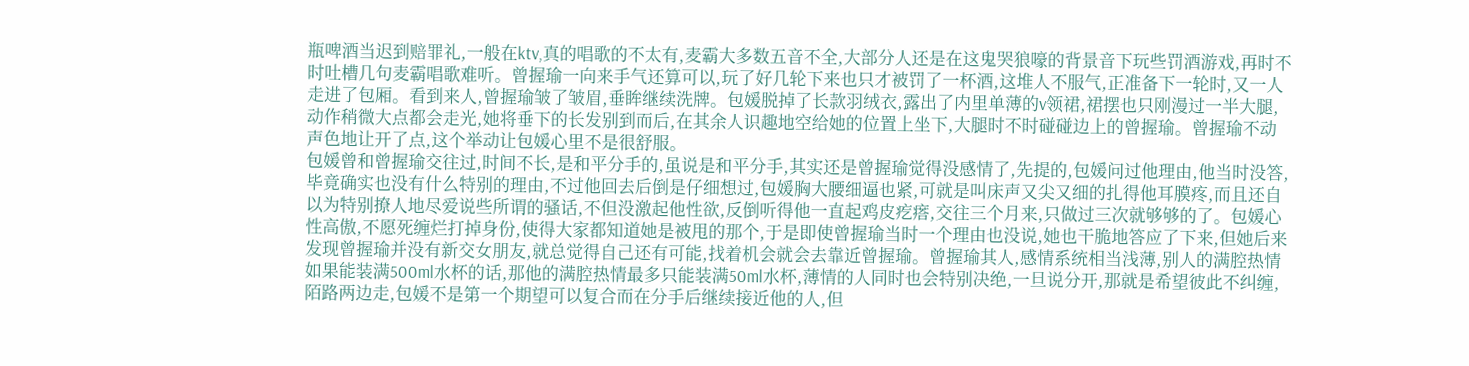瓶啤酒当迟到赔罪礼,一般在ktv,真的唱歌的不太有,麦霸大多数五音不全,大部分人还是在这鬼哭狼嚎的背景音下玩些罚酒游戏,再时不时吐槽几句麦霸唱歌难听。曾握瑜一向来手气还算可以,玩了好几轮下来也只才被罚了一杯酒,这堆人不服气,正准备下一轮时,又一人走进了包厢。看到来人,曾握瑜皱了皱眉,垂眸继续洗牌。包媛脱掉了长款羽绒衣,露出了内里单薄的v领裙,裙摆也只刚漫过一半大腿,动作稍微大点都会走光,她将垂下的长发别到而后,在其余人识趣地空给她的位置上坐下,大腿时不时碰碰边上的曾握瑜。曾握瑜不动声色地让开了点,这个举动让包媛心里不是很舒服。
包媛曾和曾握瑜交往过,时间不长,是和平分手的,虽说是和平分手,其实还是曾握瑜觉得没感情了,先提的,包媛问过他理由,他当时没答,毕竟确实也没有什么特别的理由,不过他回去后倒是仔细想过,包媛胸大腰细逼也紧,可就是叫床声又尖又细的扎得他耳膜疼,而且还自以为特别撩人地尽爱说些所谓的骚话,不但没激起他性欲,反倒听得他一直起鸡皮疙瘩,交往三个月来,只做过三次就够够的了。包媛心性高傲,不愿死缠烂打掉身份,使得大家都知道她是被甩的那个,于是即使曾握瑜当时一个理由也没说,她也干脆地答应了下来,但她后来发现曾握瑜并没有新交女朋友,就总觉得自己还有可能,找着机会就会去靠近曾握瑜。曾握瑜其人,感情系统相当浅薄,别人的满腔热情如果能装满500ml水杯的话,那他的满腔热情最多只能装满50ml水杯,薄情的人同时也会特别决绝,一旦说分开,那就是希望彼此不纠缠,陌路两边走,包媛不是第一个期望可以复合而在分手后继续接近他的人,但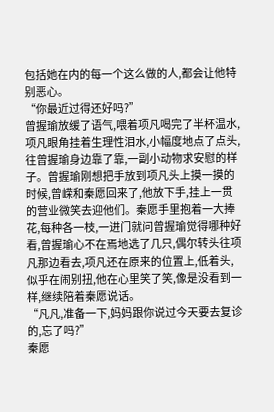包括她在内的每一个这么做的人,都会让他特别恶心。
“你最近过得还好吗?”
曾握瑜放缓了语气,喂着项凡喝完了半杯温水,项凡眼角挂着生理性泪水,小幅度地点了点头,往曾握瑜身边靠了靠,一副小动物求安慰的样子。曾握瑜刚想把手放到项凡头上摸一摸的时候,曾嵘和秦愿回来了,他放下手,挂上一贯的营业微笑去迎他们。秦愿手里抱着一大捧花,每种各一枝,一进门就问曾握瑜觉得哪种好看,曾握瑜心不在焉地选了几只,偶尔转头往项凡那边看去,项凡还在原来的位置上,低着头,似乎在闹别扭,他在心里笑了笑,像是没看到一样,继续陪着秦愿说话。
“凡凡,准备一下,妈妈跟你说过今天要去复诊的,忘了吗?”
秦愿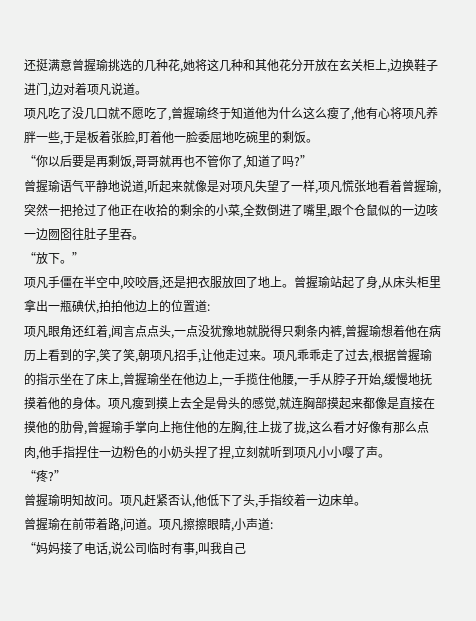还挺满意曾握瑜挑选的几种花,她将这几种和其他花分开放在玄关柜上,边换鞋子进门,边对着项凡说道。
项凡吃了没几口就不愿吃了,曾握瑜终于知道他为什么这么瘦了,他有心将项凡养胖一些,于是板着张脸,盯着他一脸委屈地吃碗里的剩饭。
“你以后要是再剩饭,哥哥就再也不管你了,知道了吗?”
曾握瑜语气平静地说道,听起来就像是对项凡失望了一样,项凡慌张地看着曾握瑜,突然一把抢过了他正在收拾的剩余的小菜,全数倒进了嘴里,跟个仓鼠似的一边咳一边囫囵往肚子里吞。
“放下。”
项凡手僵在半空中,咬咬唇,还是把衣服放回了地上。曾握瑜站起了身,从床头柜里拿出一瓶碘伏,拍拍他边上的位置道:
项凡眼角还红着,闻言点点头,一点没犹豫地就脱得只剩条内裤,曾握瑜想着他在病历上看到的字,笑了笑,朝项凡招手,让他走过来。项凡乖乖走了过去,根据曾握瑜的指示坐在了床上,曾握瑜坐在他边上,一手揽住他腰,一手从脖子开始,缓慢地抚摸着他的身体。项凡瘦到摸上去全是骨头的感觉,就连胸部摸起来都像是直接在摸他的肋骨,曾握瑜手掌向上拖住他的左胸,往上拢了拢,这么看才好像有那么点肉,他手指捏住一边粉色的小奶头捏了捏,立刻就听到项凡小小嘤了声。
“疼?”
曾握瑜明知故问。项凡赶紧否认,他低下了头,手指绞着一边床单。
曾握瑜在前带着路,问道。项凡擦擦眼睛,小声道:
“妈妈接了电话,说公司临时有事,叫我自己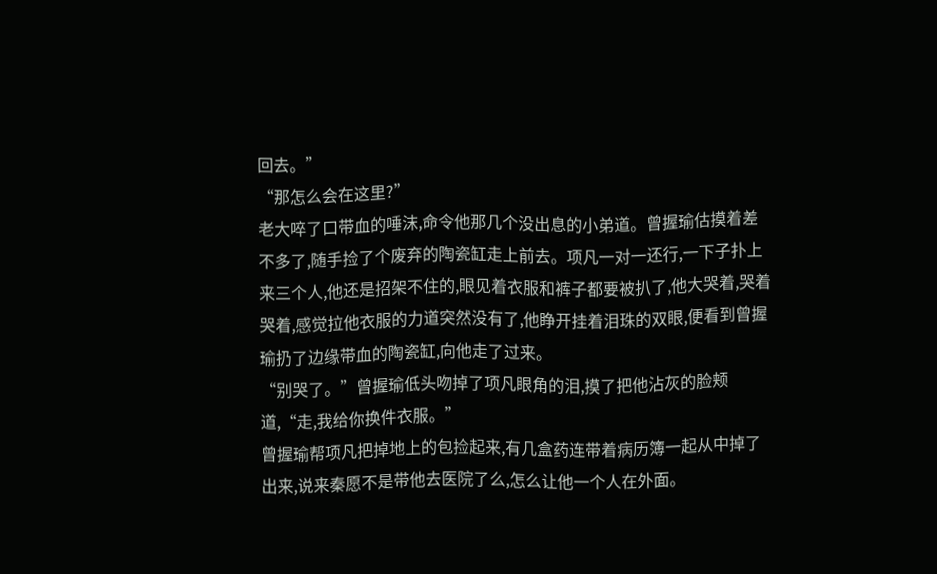回去。”
“那怎么会在这里?”
老大啐了口带血的唾沫,命令他那几个没出息的小弟道。曾握瑜估摸着差不多了,随手捡了个废弃的陶瓷缸走上前去。项凡一对一还行,一下子扑上来三个人,他还是招架不住的,眼见着衣服和裤子都要被扒了,他大哭着,哭着哭着,感觉拉他衣服的力道突然没有了,他睁开挂着泪珠的双眼,便看到曾握瑜扔了边缘带血的陶瓷缸,向他走了过来。
“别哭了。”曾握瑜低头吻掉了项凡眼角的泪,摸了把他沾灰的脸颊道,“走,我给你换件衣服。”
曾握瑜帮项凡把掉地上的包捡起来,有几盒药连带着病历簿一起从中掉了出来,说来秦愿不是带他去医院了么,怎么让他一个人在外面。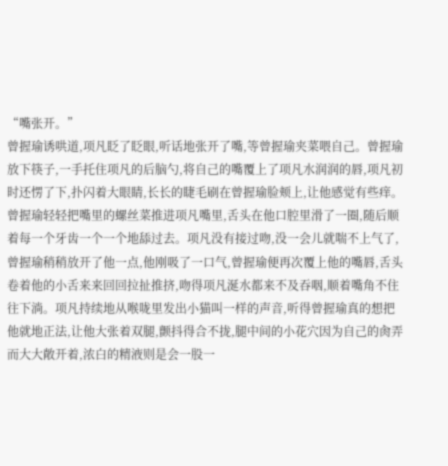“嘴张开。”
曾握瑜诱哄道,项凡眨了眨眼,听话地张开了嘴,等曾握瑜夹菜喂自己。曾握瑜放下筷子,一手托住项凡的后脑勺,将自己的嘴覆上了项凡水润润的唇,项凡初时还愣了下,扑闪着大眼睛,长长的睫毛刷在曾握瑜脸颊上,让他感觉有些痒。曾握瑜轻轻把嘴里的螺丝菜推进项凡嘴里,舌头在他口腔里滑了一圈,随后顺着每一个牙齿一个一个地舔过去。项凡没有接过吻,没一会儿就喘不上气了,曾握瑜稍稍放开了他一点,他刚吸了一口气,曾握瑜便再次覆上他的嘴唇,舌头卷着他的小舌来来回回拉扯推挤,吻得项凡涎水都来不及吞咽,顺着嘴角不住往下淌。项凡持续地从喉咙里发出小猫叫一样的声音,听得曾握瑜真的想把他就地正法,让他大张着双腿,颤抖得合不拢,腿中间的小花穴因为自己的肏弄而大大敞开着,浓白的精液则是会一股一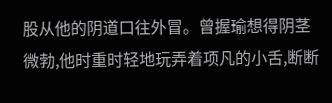股从他的阴道口往外冒。曾握瑜想得阴茎微勃,他时重时轻地玩弄着项凡的小舌,断断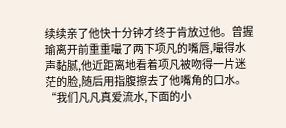续续亲了他快十分钟才终于肯放过他。曾握瑜离开前重重嘬了两下项凡的嘴唇,嘬得水声黏腻,他近距离地看着项凡被吻得一片迷茫的脸,随后用指腹擦去了他嘴角的口水。
“我们凡凡真爱流水,下面的小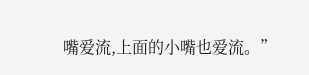嘴爱流,上面的小嘴也爱流。”